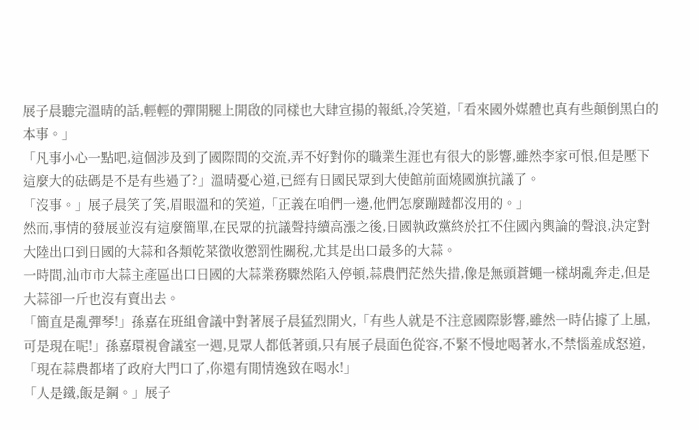展子晨聽完溫晴的話,輕輕的彈開腿上開啟的同樣也大肆宣揚的報紙,冷笑道,「看來國外媒體也真有些顛倒黑白的本事。」
「凡事小心一點吧,這個涉及到了國際間的交流,弄不好對你的職業生涯也有很大的影響,雖然李家可恨,但是壓下這麼大的砝碼是不是有些過了?」溫晴憂心道,已經有日國民眾到大使館前面燒國旗抗議了。
「沒事。」展子晨笑了笑,眉眼溫和的笑道,「正義在咱們一邊,他們怎麼蹦躂都沒用的。」
然而,事情的發展並沒有這麼簡單,在民眾的抗議聲持續高漲之後,日國執政黨終於扛不住國內輿論的聲浪,決定對大陸出口到日國的大蒜和各類乾菜徵收懲罰性關稅,尤其是出口最多的大蒜。
一時間,汕市市大蒜主產區出口日國的大蒜業務驟然陷入停頓,蒜農們茫然失措,像是無頭蒼蠅一樣胡亂奔走,但是大蒜卻一斤也沒有賣出去。
「簡直是亂彈琴!」孫嘉在班組會議中對著展子晨猛烈開火,「有些人就是不注意國際影響,雖然一時佔據了上風,可是現在呢!」孫嘉環視會議室一週,見眾人都低著頭,只有展子晨面色從容,不緊不慢地喝著水,不禁惱羞成怒道,「現在蒜農都堵了政府大門口了,你還有閒情逸致在喝水!」
「人是鐵,飯是鋼。」展子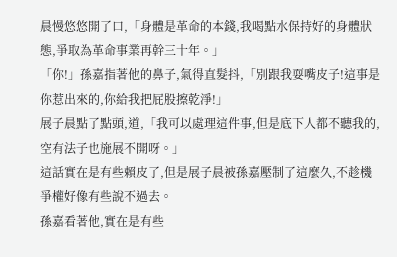晨慢悠悠開了口,「身體是革命的本錢,我喝點水保持好的身體狀態,爭取為革命事業再幹三十年。」
「你!」孫嘉指著他的鼻子,氣得直髮抖,「別跟我耍嘴皮子!這事是你惹出來的,你給我把屁股擦乾淨!」
展子晨點了點頭,道,「我可以處理這件事,但是底下人都不聽我的,空有法子也施展不開呀。」
這話實在是有些賴皮了,但是展子晨被孫嘉壓制了這麼久,不趁機爭權好像有些說不過去。
孫嘉看著他,實在是有些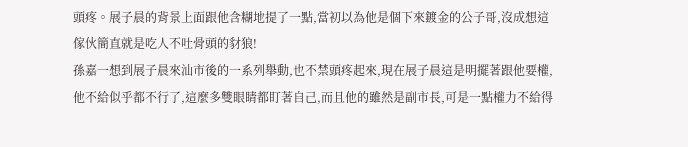頭疼。展子晨的背景上面跟他含糊地提了一點,當初以為他是個下來鍍金的公子哥,沒成想這傢伙簡直就是吃人不吐骨頭的豺狼!
孫嘉一想到展子晨來汕市後的一系列舉動,也不禁頭疼起來,現在展子晨這是明擺著跟他要權,他不給似乎都不行了,這麼多雙眼睛都盯著自己,而且他的雖然是副市長,可是一點權力不給得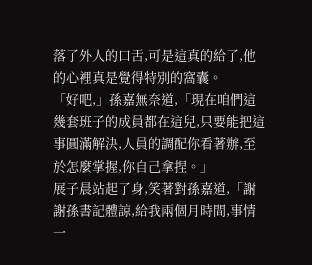落了外人的口舌,可是這真的給了,他的心裡真是覺得特別的窩囊。
「好吧,」孫嘉無奈道,「現在咱們這幾套班子的成員都在這兒,只要能把這事圓滿解決,人員的調配你看著辦,至於怎麼掌握,你自己拿捏。」
展子晨站起了身,笑著對孫嘉道,「謝謝孫書記體諒,給我兩個月時間,事情一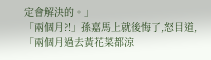定會解決的。」
「兩個月?!」孫嘉馬上就後悔了,怒目道,「兩個月過去黃花菜都涼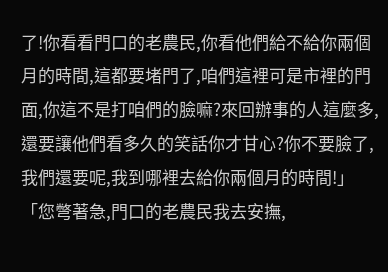了!你看看門口的老農民,你看他們給不給你兩個月的時間,這都要堵門了,咱們這裡可是市裡的門面,你這不是打咱們的臉嘛?來回辦事的人這麼多,還要讓他們看多久的笑話你才甘心?你不要臉了,我們還要呢,我到哪裡去給你兩個月的時間!」
「您彆著急,門口的老農民我去安撫,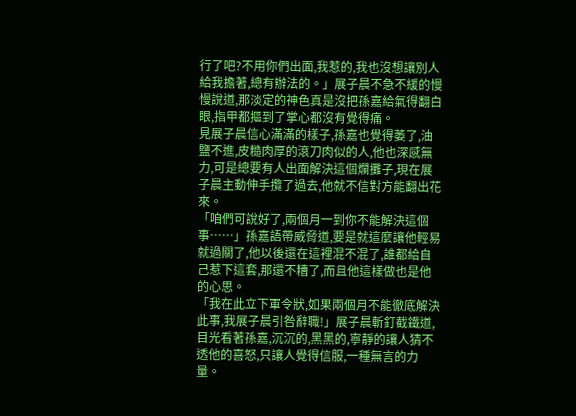行了吧?不用你們出面,我惹的,我也沒想讓別人給我擔著,總有辦法的。」展子晨不急不緩的慢慢說道,那淡定的神色真是沒把孫嘉給氣得翻白眼,指甲都摳到了掌心都沒有覺得痛。
見展子晨信心滿滿的樣子,孫嘉也覺得萎了,油鹽不進,皮糙肉厚的滾刀肉似的人,他也深感無力,可是總要有人出面解決這個爛攤子,現在展子晨主動伸手攬了過去,他就不信對方能翻出花來。
「咱們可說好了,兩個月一到你不能解決這個事……」孫嘉語帶威脅道,要是就這麼讓他輕易就過關了,他以後還在這裡混不混了,誰都給自己惹下這套,那還不糟了,而且他這樣做也是他的心思。
「我在此立下軍令狀,如果兩個月不能徹底解決此事,我展子晨引咎辭職!」展子晨斬釘截鐵道,目光看著孫嘉,沉沉的,黑黑的,寧靜的讓人猜不透他的喜怒,只讓人覺得信服,一種無言的力量。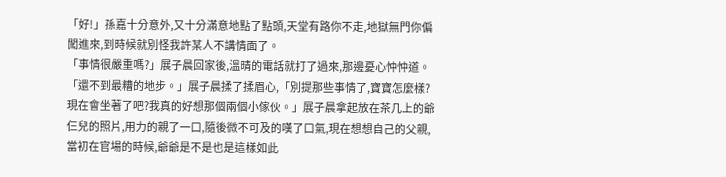「好!」孫嘉十分意外,又十分滿意地點了點頭,天堂有路你不走,地獄無門你偏闖進來,到時候就別怪我許某人不講情面了。
「事情很嚴重嗎?」展子晨回家後,溫晴的電話就打了過來,那邊憂心忡忡道。
「還不到最糟的地步。」展子晨揉了揉眉心,「別提那些事情了,寶寶怎麼樣?現在會坐著了吧?我真的好想那個兩個小傢伙。」展子晨拿起放在茶几上的爺仨兒的照片,用力的親了一口,隨後微不可及的嘆了口氣,現在想想自己的父親,當初在官場的時候,爺爺是不是也是這樣如此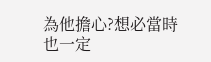為他擔心?想必當時也一定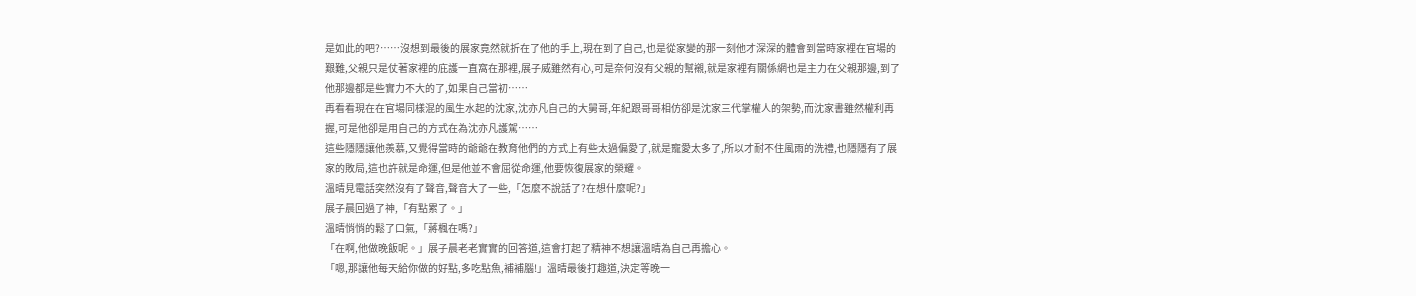是如此的吧?……沒想到最後的展家竟然就折在了他的手上,現在到了自己,也是從家變的那一刻他才深深的體會到當時家裡在官場的艱難,父親只是仗著家裡的庇護一直窩在那裡,展子威雖然有心,可是奈何沒有父親的幫襯,就是家裡有關係網也是主力在父親那邊,到了他那邊都是些實力不大的了,如果自己當初……
再看看現在在官場同樣混的風生水起的沈家,沈亦凡自己的大舅哥,年紀跟哥哥相仿卻是沈家三代掌權人的架勢,而沈家書雖然權利再握,可是他卻是用自己的方式在為沈亦凡護駕……
這些隱隱讓他羨慕,又覺得當時的爺爺在教育他們的方式上有些太過偏愛了,就是寵愛太多了,所以才耐不住風雨的洗禮,也隱隱有了展家的敗局,這也許就是命運,但是他並不會屈從命運,他要恢復展家的榮耀。
溫晴見電話突然沒有了聲音,聲音大了一些,「怎麼不說話了?在想什麼呢?」
展子晨回過了神,「有點累了。」
溫晴悄悄的鬆了口氣,「蔣楓在嗎?」
「在啊,他做晚飯呢。」展子晨老老實實的回答道,這會打起了精神不想讓溫晴為自己再擔心。
「嗯,那讓他每天給你做的好點,多吃點魚,補補腦!」溫晴最後打趣道,決定等晚一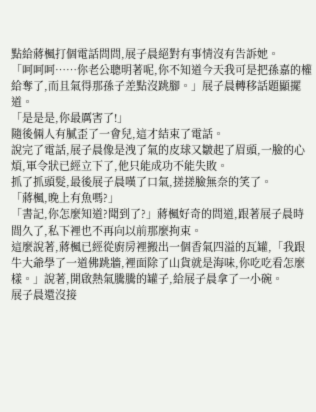點給蔣楓打個電話問問,展子晨絕對有事情沒有告訴她。
「呵呵呵……你老公聰明著呢,你不知道今天我可是把孫嘉的權給奪了,而且氣得那孫子差點沒跳腳。」展子晨轉移話題顯擺道。
「是是是,你最厲害了!」
隨後倆人有膩歪了一會兒,這才結束了電話。
說完了電話,展子晨像是洩了氣的皮球又皺起了眉頭,一臉的心煩,軍令狀已經立下了,他只能成功不能失敗。
抓了抓頭髮,最後展子晨嘆了口氣,搓搓臉無奈的笑了。
「蔣楓,晚上有魚嗎?」
「書記,你怎麼知道?聞到了?」蔣楓好奇的問道,跟著展子晨時間久了,私下裡也不再向以前那麼拘束。
這麼說著,蔣楓已經從廚房裡搬出一個香氣四溢的瓦罐,「我跟牛大爺學了一道佛跳牆,裡面除了山貨就是海味,你吃吃看怎麼樣。」說著,開啟熱氣騰騰的罐子,給展子晨拿了一小碗。
展子晨還沒接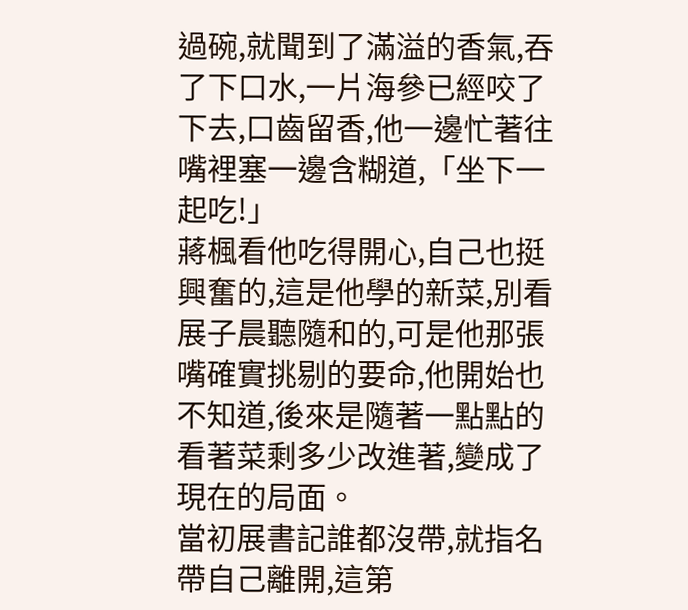過碗,就聞到了滿溢的香氣,吞了下口水,一片海參已經咬了下去,口齒留香,他一邊忙著往嘴裡塞一邊含糊道,「坐下一起吃!」
蔣楓看他吃得開心,自己也挺興奮的,這是他學的新菜,別看展子晨聽隨和的,可是他那張嘴確實挑剔的要命,他開始也不知道,後來是隨著一點點的看著菜剩多少改進著,變成了現在的局面。
當初展書記誰都沒帶,就指名帶自己離開,這第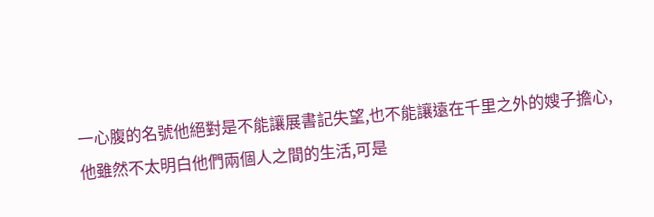一心腹的名號他絕對是不能讓展書記失望,也不能讓遠在千里之外的嫂子擔心,他雖然不太明白他們兩個人之間的生活,可是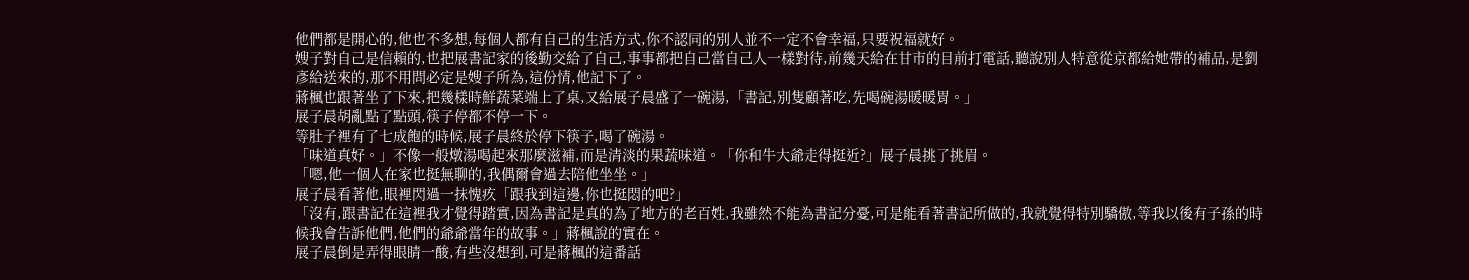他們都是開心的,他也不多想,每個人都有自己的生活方式,你不認同的別人並不一定不會幸福,只要祝福就好。
嫂子對自己是信賴的,也把展書記家的後勤交給了自己,事事都把自己當自己人一樣對待,前幾天給在甘市的目前打電話,聽說別人特意從京都給她帶的補品,是劉彥給送來的,那不用問必定是嫂子所為,這份情,他記下了。
蔣楓也跟著坐了下來,把幾樣時鮮蔬菜端上了桌,又給展子晨盛了一碗湯,「書記,別隻顧著吃,先喝碗湯暖暖胃。」
展子晨胡亂點了點頭,筷子停都不停一下。
等肚子裡有了七成飽的時候,展子晨終於停下筷子,喝了碗湯。
「味道真好。」不像一般燉湯喝起來那麼滋補,而是清淡的果蔬味道。「你和牛大爺走得挺近?」展子晨挑了挑眉。
「嗯,他一個人在家也挺無聊的,我偶爾會過去陪他坐坐。」
展子晨看著他,眼裡閃過一抹愧疚「跟我到這邊,你也挺悶的吧?」
「沒有,跟書記在這裡我才覺得踏實,因為書記是真的為了地方的老百姓,我雖然不能為書記分憂,可是能看著書記所做的,我就覺得特別驕傲,等我以後有子孫的時候我會告訴他們,他們的爺爺當年的故事。」蔣楓說的實在。
展子晨倒是弄得眼睛一酸,有些沒想到,可是蔣楓的這番話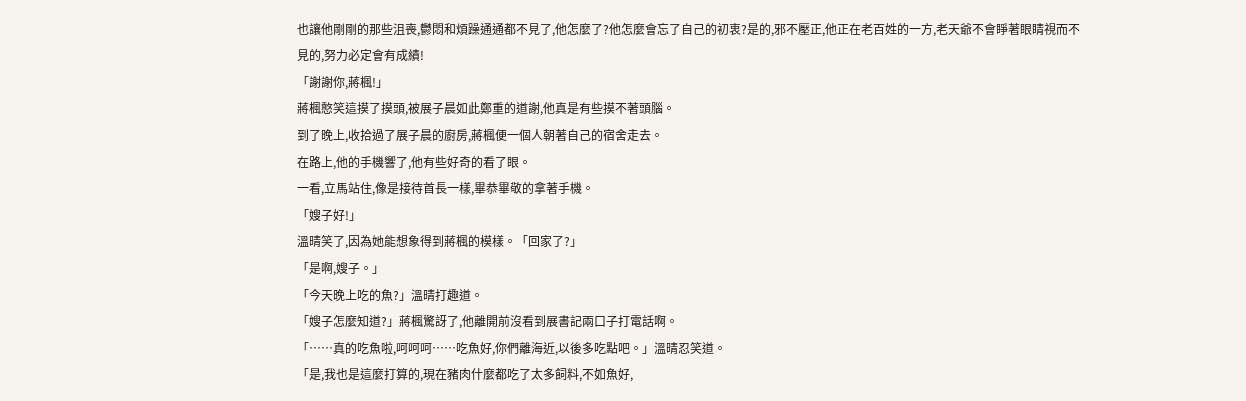也讓他剛剛的那些沮喪,鬱悶和煩躁通通都不見了,他怎麼了?他怎麼會忘了自己的初衷?是的,邪不壓正,他正在老百姓的一方,老天爺不會睜著眼睛視而不見的,努力必定會有成績!
「謝謝你,蔣楓!」
蔣楓憨笑這摸了摸頭,被展子晨如此鄭重的道謝,他真是有些摸不著頭腦。
到了晚上,收拾過了展子晨的廚房,蔣楓便一個人朝著自己的宿舍走去。
在路上,他的手機響了,他有些好奇的看了眼。
一看,立馬站住,像是接待首長一樣,畢恭畢敬的拿著手機。
「嫂子好!」
溫晴笑了,因為她能想象得到蔣楓的模樣。「回家了?」
「是啊,嫂子。」
「今天晚上吃的魚?」溫晴打趣道。
「嫂子怎麼知道?」蔣楓驚訝了,他離開前沒看到展書記兩口子打電話啊。
「……真的吃魚啦,呵呵呵……吃魚好,你們離海近,以後多吃點吧。」溫晴忍笑道。
「是,我也是這麼打算的,現在豬肉什麼都吃了太多飼料,不如魚好,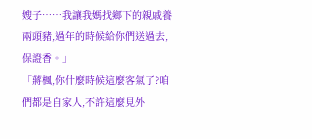嫂子……我讓我媽找鄉下的親戚養兩頭豬,過年的時候給你們送過去,保證香。」
「蔣楓,你什麼時候這麼客氣了?咱們都是自家人,不許這麼見外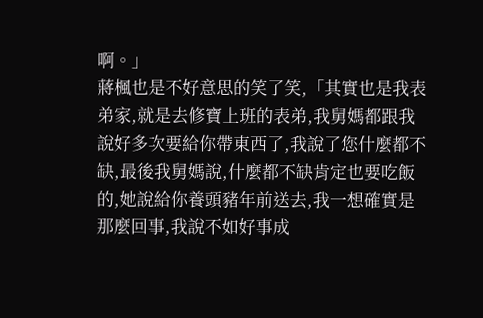啊。」
蔣楓也是不好意思的笑了笑,「其實也是我表弟家,就是去修寶上班的表弟,我舅媽都跟我說好多次要給你帶東西了,我說了您什麼都不缺,最後我舅媽說,什麼都不缺肯定也要吃飯的,她說給你養頭豬年前送去,我一想確實是那麼回事,我說不如好事成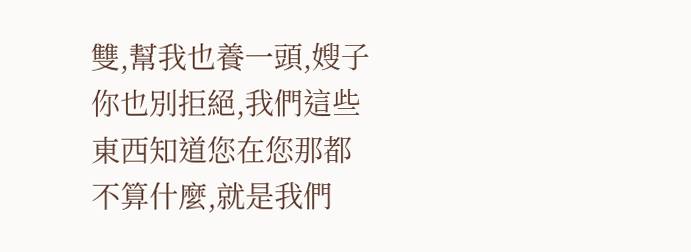雙,幫我也養一頭,嫂子你也別拒絕,我們這些東西知道您在您那都不算什麼,就是我們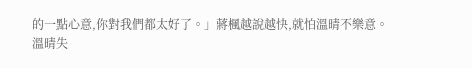的一點心意,你對我們都太好了。」蔣楓越說越快,就怕溫晴不樂意。
溫晴失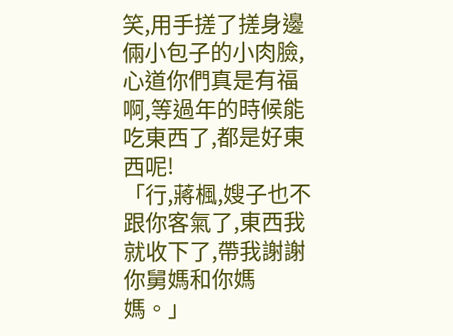笑,用手搓了搓身邊倆小包子的小肉臉,心道你們真是有福啊,等過年的時候能吃東西了,都是好東西呢!
「行,蔣楓,嫂子也不跟你客氣了,東西我就收下了,帶我謝謝你舅媽和你媽媽。」